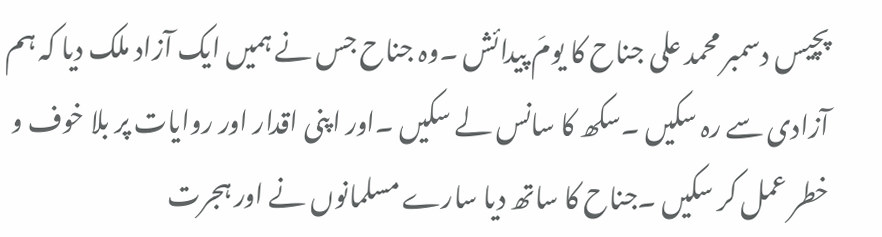پچیس دسمبر محمد علی جناح کا یومَ پیدائش ۔وہ جناح جس نے ہمیں ایک آزاد ملک دیا کہ ہم آزادی سے رہ سکیں ۔سکھ کا سانس لے سکیں ۔اور اپنی اقدار اور روایات پر بلا خوف و خطر عمل کر سکیں ۔جناح کا ساتھ دیا سارے مسلمانوں نے اور ہجرت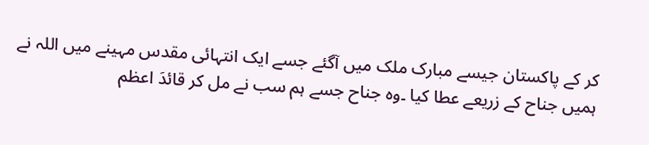کر کے پاکستان جیسے مبارک ملک میں آگئے جسے ایک انتہائی مقدس مہینے میں اللہ نے ہمیں جناح کے زریعے عطا کیا ۔وہ جناح جسے ہم سب نے مل کر قائدَ اعظم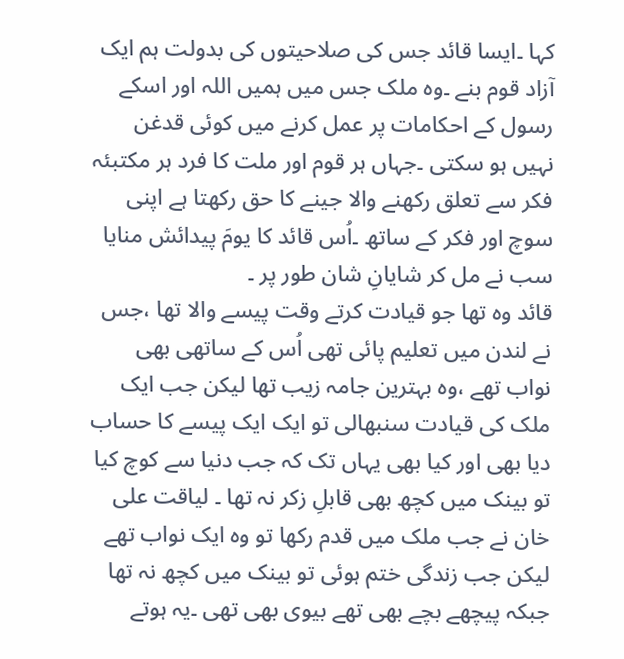کہا ۔ایسا قائد جس کی صلاحیتوں کی بدولت ہم ایک آزاد قوم بنے ۔وہ ملک جس میں ہمیں اللہ اور اسکے رسول کے احکامات پر عمل کرنے میں کوئی قدغن نہیں ہو سکتی ۔جہاں ہر قوم اور ملت کا فرد ہر مکتبئہ فکر سے تعلق رکھنے والا جینے کا حق رکھتا ہے اپنی سوچ اور فکر کے ساتھ ۔اُس قائد کا یومَ پیدائش منایا سب نے مل کر شایانِ شان طور پر ۔
قائد وہ تھا جو قیادت کرتے وقت پیسے والا تھا ،جس نے لندن میں تعلیم پائی تھی اُس کے ساتھی بھی نواب تھے ،وہ بہترین جامہ زیب تھا لیکن جب ایک ملک کی قیادت سنبھالی تو ایک ایک پیسے کا حساب دیا بھی اور کیا بھی یہاں تک کہ جب دنیا سے کوچ کیا تو بینک میں کچھ بھی قابلِ زکر نہ تھا ۔ لیاقت علی خان نے جب ملک میں قدم رکھا تو وہ ایک نواب تھے لیکن جب زندگی ختم ہوئی تو بینک میں کچھ نہ تھا جبکہ پیچھے بچے بھی تھے بیوی بھی تھی ۔یہ ہوتے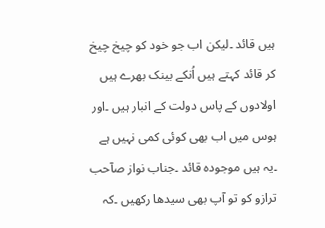ہیں قائد ۔لیکن اب جو خود کو چیخ چیخ کر قائد کہتے ہیں اُنکے بینک بھرے ہیں اولادوں کے پاس دولت کے انبار ہیں ۔اور ہوس میں اب بھی کوئی کمی نہیں ہے ۔یہ ہیں موجودہ قائد ۔جناب نواز صآحب ترازو کو تو آپ بھی سیدھا رکھیں ۔کہ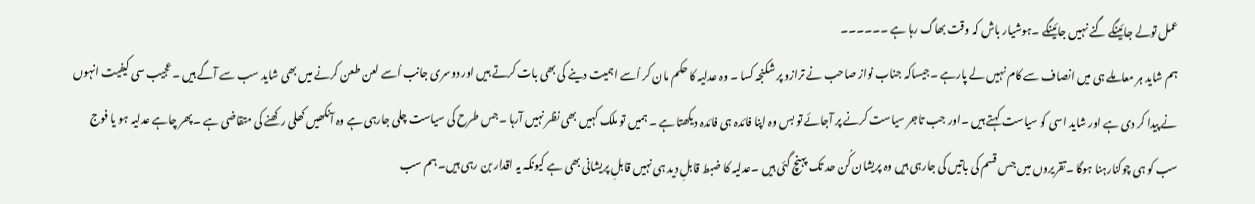عمل تولے جائینگے گنے نہیں جائینگے ۔ہوشیار باش کہ وقت بھاگ رہا ہے ۔۔۔۔۔۔
ہم شاید ہر معاملے ہی میں انصاف سے کام نہیں لے پارہے ۔جیساکہ جناب نواز صاحب نے ترازو پر شکنجہ کسا ۔ وہ عدلیہ کا حکم مان کر اُسے اہمیت دینے کی بھی بات کرتے ہیں اور دوسری جانب اُسے لعن طعن کرنے میں بھی شاید سب سے آگے ہیں ۔عجیب سی کیفیت انہوں نے پیدا کر دی ہے اور شاید اسی کو سیاست کہتے ہیں ۔اور جب تاجر سیاست کرنے پر آجائے تو بس وہ اپنا فائدہ ہی فائدہ دیکھتا ہے ۔ ہمیں تو ملک کہیں بھی نظر نہیں آرہا ۔جس طرح کی سیاست چلی جارہی ہے وہ آنکھیں کھلی رکھنے کی متقاضی ہے ۔پھر چاہے عدلیہ ہو یا فوج سب کو ہی چوکنارہنا ہوگا ۔تقریروں میں جس قسم کی باتیں کی جارہی ہیں وہ پریشان کُن حد تک پہنچ گئی ہیں ۔عدلیہ کا ضبط قابلِ دید ہی نہیں قابلِ پریشانی بھی ہے کیونکہ یہ اقدار بن رہی ہیں۔ ہم سب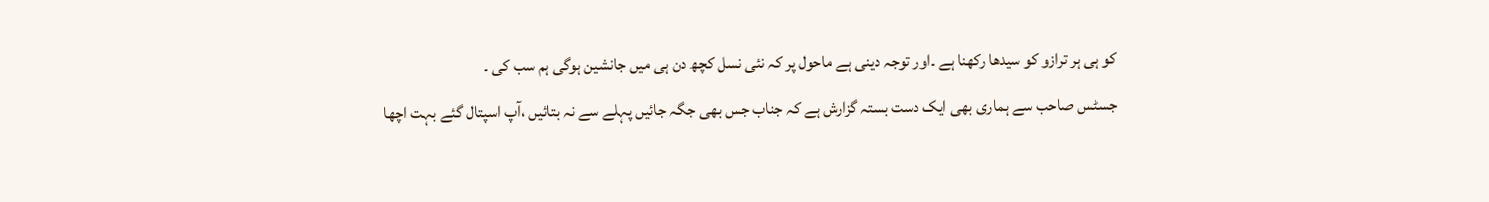کو ہی ہر ترازو کو سیدھا رکھنا ہے ۔اور توجہ دینی ہے ماحول پر کہ نئی نسل کچھ دن ہی میں جانشین ہوگی ہم سب کی ۔
جسٹس صاحب سے ہماری بھی ایک دست بستہ گزارش ہے کہ جناب جس بھی جگہ جائیں پہلے سے نہ بتائیں ،آپ اسپتال گئے بہت اچھا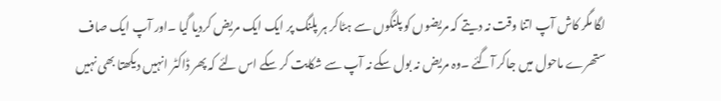لگا مگر کاش آپ اتنا وقت نہ دیتے کہ مریضوں کو پلنگوں سے ہٹاکر ہر پلنگ پر ایک ایک مریض کردیا گیا ۔اور آپ ایک صاف ستھرے ماحول میں جاکر آگئے ۔وہ مریض نہ بول سکے نہ آپ سے شکایت کر سکے اس لئے کہ پھر ڈاکٹر انہیں دیکھتا بھی نہیں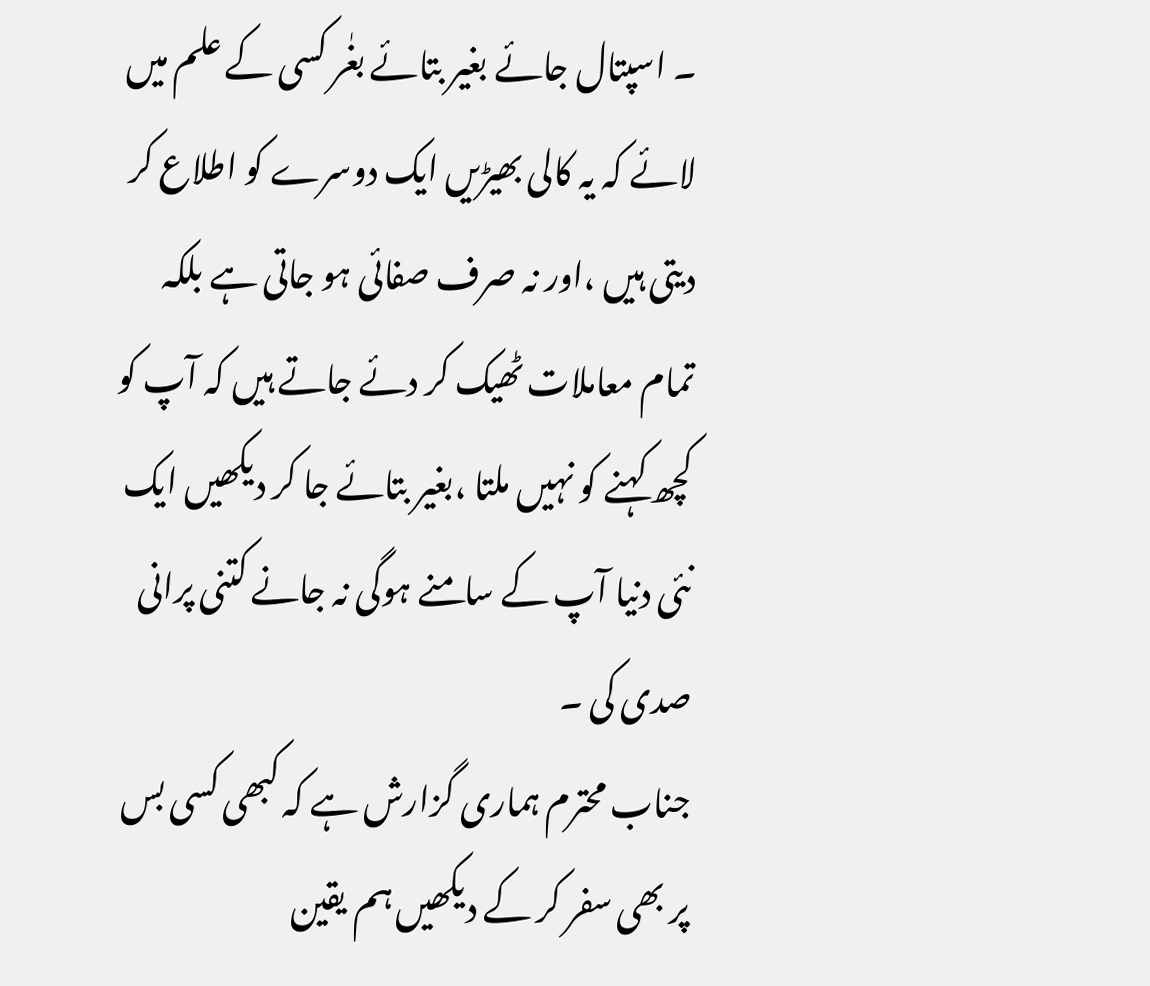۔ اسپتال جائے بغیر بتائے بغٰر کسی کے علم میں لائے کہ یہ کالی بھیڑیں ایک دوسرے کو اطلاع کر دیتی ہیں ،اور نہ صرف صفائی ہو جاتی ہے بلکہ تمام معاملات ٹھیک کر دئے جاتے ہیں کہ آپ کو کچھ کہنے کو نہیں ملتا ،بغیر بتائے جا کر دیکھیں ایک نئی دنیا آپ کے سامنے ہوگی نہ جانے کتنی پرانی صدی کی ۔
جناب محترم ہماری گزارش ہے کہ کبھی کسی بس پر بھی سفر کر کے دیکھیں ہم یقین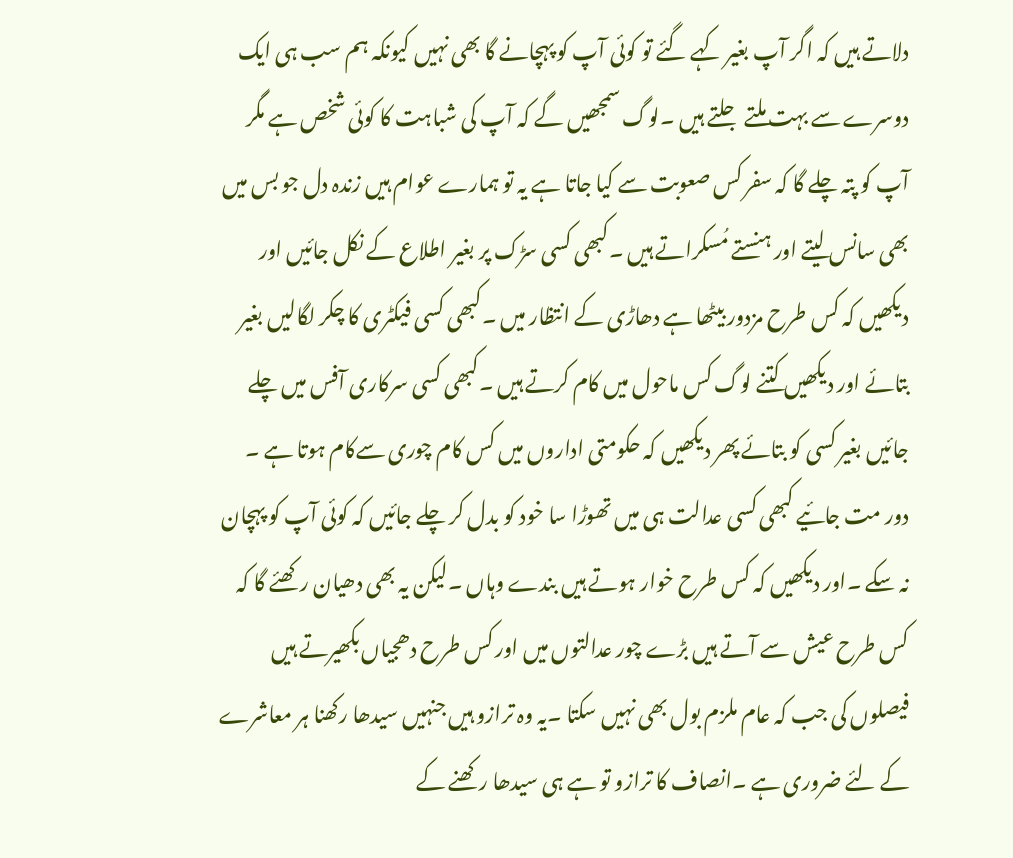دلاتے ہیں کہ اگر آپ بغیر کہے گئے تو کوئی آپ کو پہچانے گا بھی نہیں کیونکہ ہم سب ہی ایک دوسرے سے بہت ملتے جلتے ہیں ۔لوگ سمجھیں گے کہ آپ کی شباہت کا کوئی شخص ہے مگر آپ کو پتہ چلے گا کہ سفر کس صعوبت سے کیا جاتا ہے یہ تو ہمارے عوام ہیں زندہ دل جو بس میں بھی سانس لیتے اور ہنستے مُسکراتے ہیں ۔کبھی کسی سڑک پر بغیر اطلاع کے نکل جائیں اور دیکھیں کہ کس طرح مزدور بیٹھا ہے دھاڑی کے انتظار میں ۔کبھی کسی فیکٹری کا چکر لگالیں بغیر بتائے اور دیکھیں کتنے لوگ کس ماحول میں کام کرتے ہیں ۔کبھی کسی سرکاری آفس میں چلے جائیں بغیر کسی کو بتائے پھر دیکھیں کہ حکومتی اداروں میں کس کام چوری سےکام ہوتا ہے ۔
دور مت جائیے کبھی کسی عدالت ہی میں تھوڑا سا خود کو بدل کر چلے جائیں کہ کوئی آپ کو پہچان نہ سکے ۔اور دیکھیں کہ کس طرح خوار ہوتے ہیں بندے وہاں ۔لیکن یہ بھی دھیان رکھئے گا کہ کس طرح عیش سے آتے ہیں بڑے چور عدالتوں میں اور کس طرح دھجیاں بکھیرتے ہیں فیصلوں کی جب کہ عام ملزم بول بھی نہیں سکتا ۔یہ وہ ترازو ہیں جنہیں سیدھا رکھنا ہر معاشرے کے لئے ضروری ہے ۔انصاف کا ترازو تو ہے ہی سیدھا رکھنے کے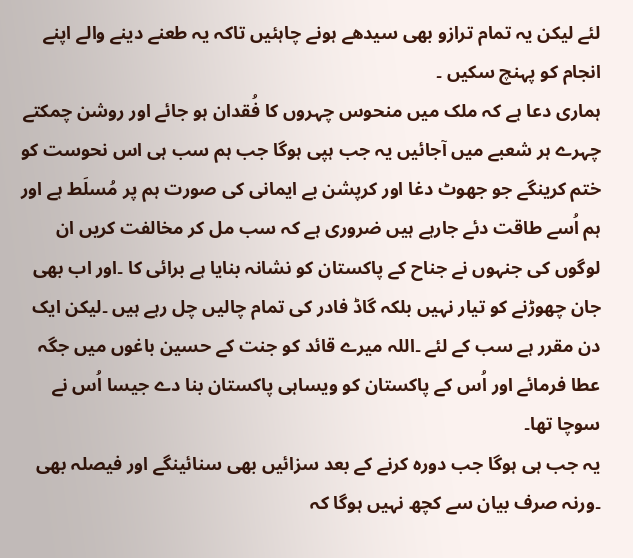لئے لیکن یہ تمام ترازو بھی سیدھے ہونے چاہئیں تاکہ یہ طعنے دینے والے اپنے انجام کو پہنچ سکیں ۔
ہماری دعا ہے کہ ملک میں منحوس چہروں کا فُقدان ہو جائے اور روشن چمکتے چہرے ہر شعبے میں آجائیں یہ جب ہپی ہوگا جب ہم سب ہی اس نحوست کو ختم کرینگے جو جھوٹ دغا اور کرپشن بے ایمانی کی صورت ہم پر مُسلَط ہے اور ہم اُسے طاقت دئے جارہے ہیں ضروری ہے کہ سب مل کر مخالفت کریں ان لوگوں کی جنہوں نے جناح کے پاکستان کو نشانہ بنایا ہے برائی کا ۔اور اب بھی جان چھوڑنے کو تیار نہیں بلکہ گاڈ فادر کی تمام چالیں چل رہے ہیں ۔لیکن ایک دن مقرر ہے سب کے لئے ۔اللہ میرے قائد کو جنت کے حسین باغوں میں جگہ عطا فرمائے اور اُس کے پاکستان کو ویساہی پاکستان بنا دے جیسا اُس نے سوچا تھا۔
یہ جب ہی ہوگا جب دورہ کرنے کے بعد سزائیں بھی سنائینگے اور فیصلہ بھی ۔ورنہ صرف بیان سے کچھ نہیں ہوگا کہ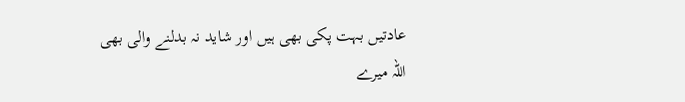عادتیں بہت پکی بھی ہیں اور شاید نہ بدلنے والی بھی
اللہ میرے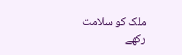ملک کو سلامت رکھے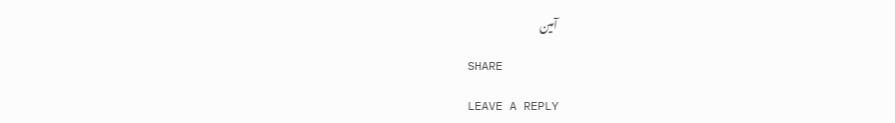آمین

SHARE

LEAVE A REPLY